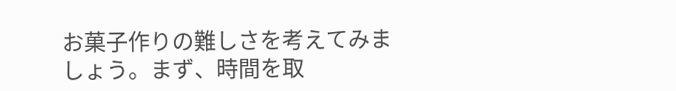お菓子作りの難しさを考えてみましょう。まず、時間を取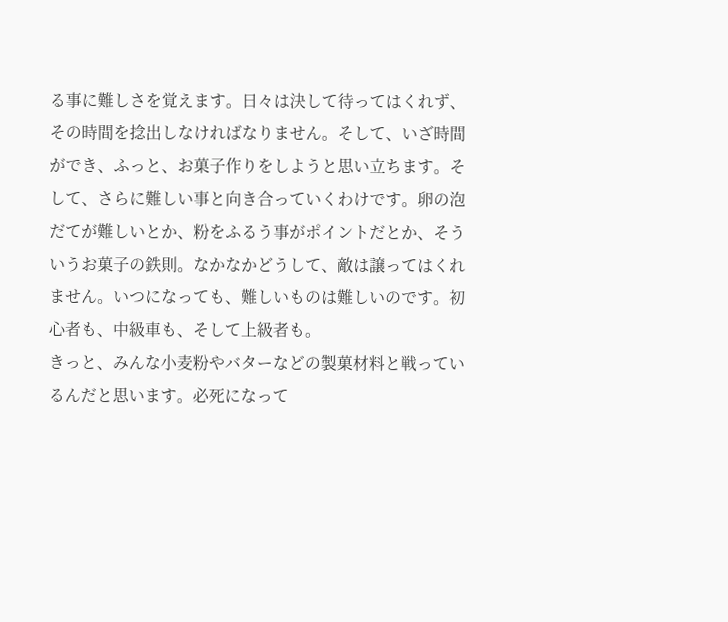る事に難しさを覚えます。日々は決して待ってはくれず、その時間を捻出しなければなりません。そして、いざ時間ができ、ふっと、お菓子作りをしようと思い立ちます。そして、さらに難しい事と向き合っていくわけです。卵の泡だてが難しいとか、粉をふるう事がポイントだとか、そういうお菓子の鉄則。なかなかどうして、敵は譲ってはくれません。いつになっても、難しいものは難しいのです。初心者も、中級車も、そして上級者も。
きっと、みんな小麦粉やバターなどの製菓材料と戦っているんだと思います。必死になって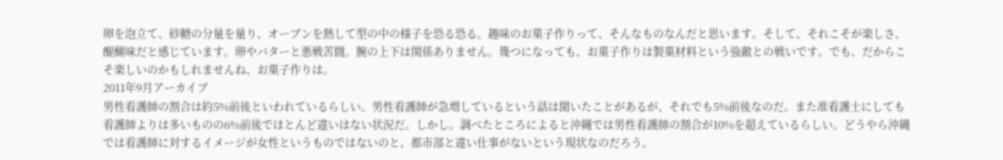卵を泡立て、砂糖の分量を量り、オーブンを熱して型の中の様子を恐る恐る。趣味のお菓子作りって、そんなものなんだと思います。そして、それこそが楽しさ、醍醐味だと感じています。卵やバターと悪戦苦闘。腕の上下は関係ありません。幾つになっても、お菓子作りは製菓材料という強敵との戦いです。でも、だからこそ楽しいのかもしれませんね、お菓子作りは。
2011年9月アーカイブ
男性看護師の割合は約5%前後といわれているらしい。男性看護師が急増しているという話は聞いたことがあるが、それでも5%前後なのだ。また准看護士にしても看護師よりは多いものの6%前後でほとんど違いはない状況だ。しかし。調べたところによると沖縄では男性看護師の割合が10%を超えているらしい。どうやら沖縄では看護師に対するイメージが女性というものではないのと、都市部と違い仕事がないという現状なのだろう。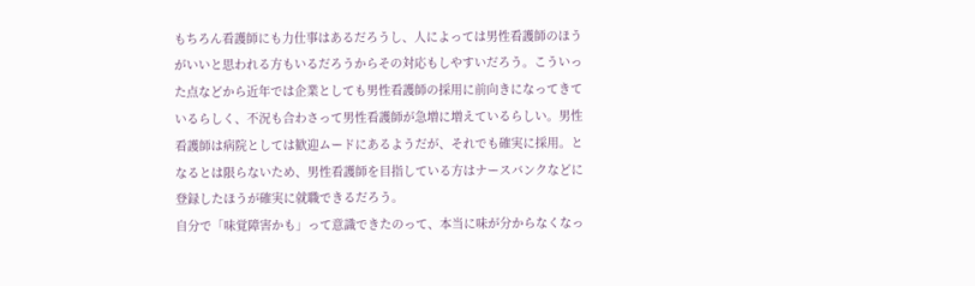もちろん看護師にも力仕事はあるだろうし、人によっては男性看護師のほうがいいと思われる方もいるだろうからその対応もしやすいだろう。こういった点などから近年では企業としても男性看護師の採用に前向きになってきているらしく、不況も合わさって男性看護師が急増に増えているらしい。男性看護師は病院としては歓迎ムードにあるようだが、それでも確実に採用。となるとは限らないため、男性看護師を目指している方はナースバンクなどに登録したほうが確実に就職できるだろう。
自分で「味覚障害かも」って意識できたのって、本当に味が分からなくなっ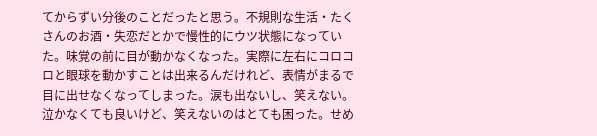てからずい分後のことだったと思う。不規則な生活・たくさんのお酒・失恋だとかで慢性的にウツ状態になっていた。味覚の前に目が動かなくなった。実際に左右にコロコロと眼球を動かすことは出来るんだけれど、表情がまるで目に出せなくなってしまった。涙も出ないし、笑えない。泣かなくても良いけど、笑えないのはとても困った。せめ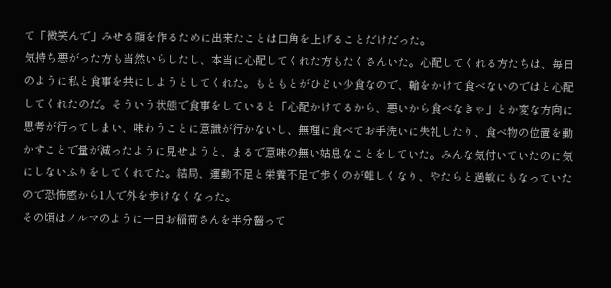て「微笑んで」みせる顔を作るために出来たことは口角を上げることだけだった。
気持ち悪がった方も当然いらしたし、本当に心配してくれた方もたくさんいた。心配してくれる方たちは、毎日のように私と食事を共にしようとしてくれた。もともとがひどい少食なので、輪をかけて食べないのではと心配してくれたのだ。そういう状態で食事をしていると「心配かけてるから、悪いから食べなきゃ」とか変な方向に思考が行ってしまい、味わうことに意識が行かないし、無理に食べてお手洗いに失礼したり、食べ物の位置を動かすことで量が減ったように見せようと、まるで意味の無い姑息なことをしていた。みんな気付いていたのに気にしないふりをしてくれてた。結局、運動不足と栄養不足で歩くのが難しくなり、やたらと過敏にもなっていたので恐怖感から1人で外を歩けなくなった。
その頃はノルマのように一日お稲荷さんを半分齧って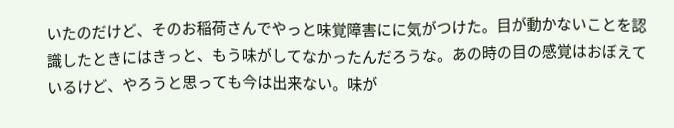いたのだけど、そのお稲荷さんでやっと味覚障害にに気がつけた。目が動かないことを認識したときにはきっと、もう味がしてなかったんだろうな。あの時の目の感覚はおぼえているけど、やろうと思っても今は出来ない。味が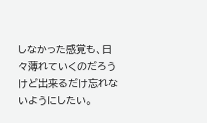しなかった感覚も、日々薄れていくのだろうけど出来るだけ忘れないようにしたい。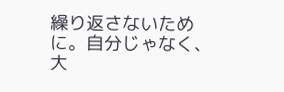繰り返さないために。自分じゃなく、大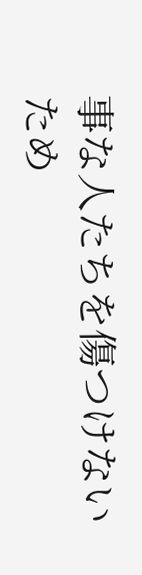事な人たちを傷つけないため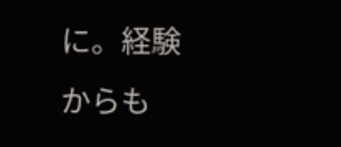に。経験からも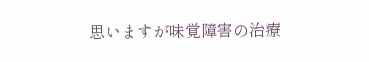思いますが味覚障害の治療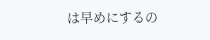は早めにするの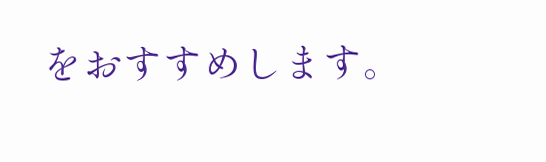をおすすめします。